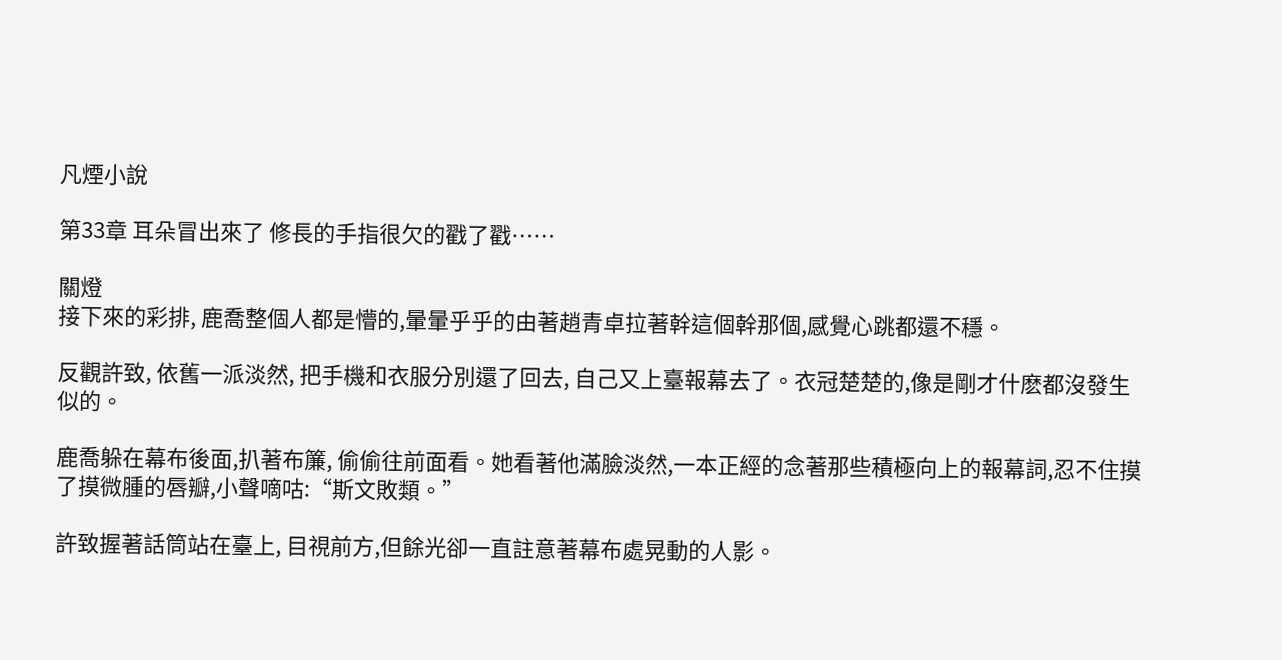凡煙小說

第33章 耳朵冒出來了 修長的手指很欠的戳了戳……

關燈
接下來的彩排, 鹿喬整個人都是懵的,暈暈乎乎的由著趙青卓拉著幹這個幹那個,感覺心跳都還不穩。

反觀許致, 依舊一派淡然, 把手機和衣服分別還了回去, 自己又上臺報幕去了。衣冠楚楚的,像是剛才什麽都沒發生似的。

鹿喬躲在幕布後面,扒著布簾, 偷偷往前面看。她看著他滿臉淡然,一本正經的念著那些積極向上的報幕詞,忍不住摸了摸微腫的唇瓣,小聲嘀咕:“斯文敗類。”

許致握著話筒站在臺上, 目視前方,但餘光卻一直註意著幕布處晃動的人影。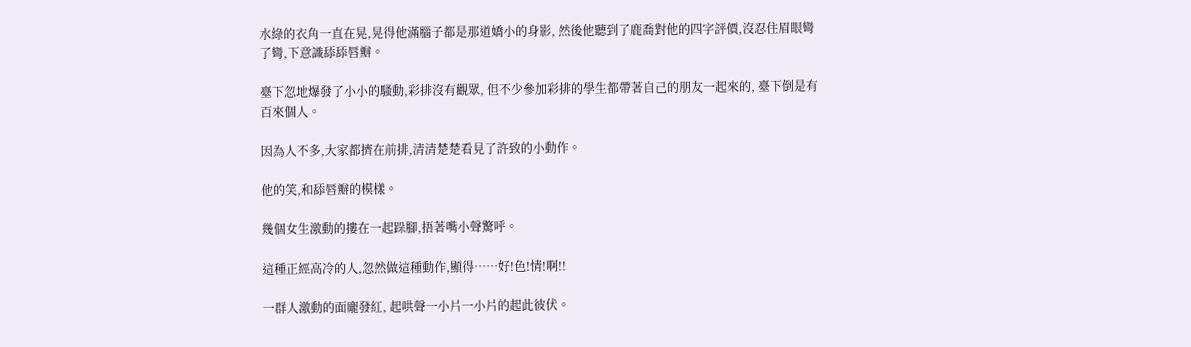水綠的衣角一直在晃,晃得他滿腦子都是那道嬌小的身影, 然後他聽到了鹿喬對他的四字評價,沒忍住眉眼彎了彎,下意識舔舔唇瓣。

臺下忽地爆發了小小的騷動,彩排沒有觀眾, 但不少參加彩排的學生都帶著自己的朋友一起來的, 臺下倒是有百來個人。

因為人不多,大家都擠在前排,清清楚楚看見了許致的小動作。

他的笑,和舔唇瓣的模樣。

幾個女生激動的摟在一起跺腳,捂著嘴小聲驚呼。

這種正經高冷的人,忽然做這種動作,顯得……好!色!情!啊!!

一群人激動的面龐發紅, 起哄聲一小片一小片的起此彼伏。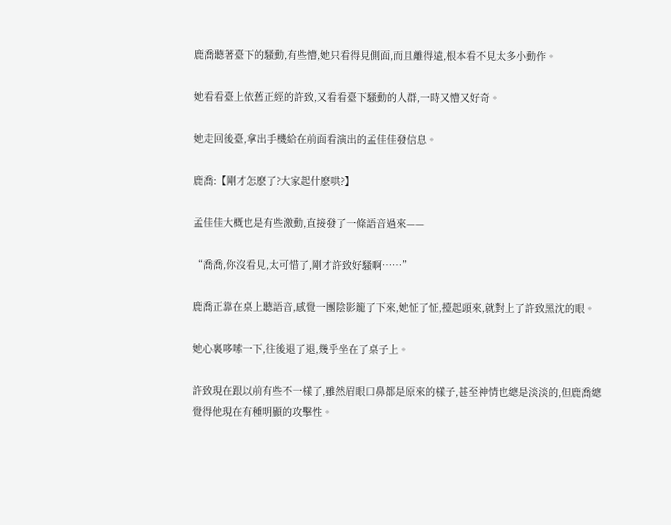鹿喬聽著臺下的騷動,有些懵,她只看得見側面,而且離得遠,根本看不見太多小動作。

她看看臺上依舊正經的許致,又看看臺下騷動的人群,一時又懵又好奇。

她走回後臺,拿出手機給在前面看演出的孟佳佳發信息。

鹿喬:【剛才怎麽了?大家起什麽哄?】

孟佳佳大概也是有些激動,直接發了一條語音過來——

“喬喬,你沒看見,太可惜了,剛才許致好騷啊……”

鹿喬正靠在桌上聽語音,感覺一團陰影籠了下來,她怔了怔,擡起頭來,就對上了許致黑沈的眼。

她心裏哆嗦一下,往後退了退,幾乎坐在了桌子上。

許致現在跟以前有些不一樣了,雖然眉眼口鼻都是原來的樣子,甚至神情也總是淡淡的,但鹿喬總覺得他現在有種明顯的攻擊性。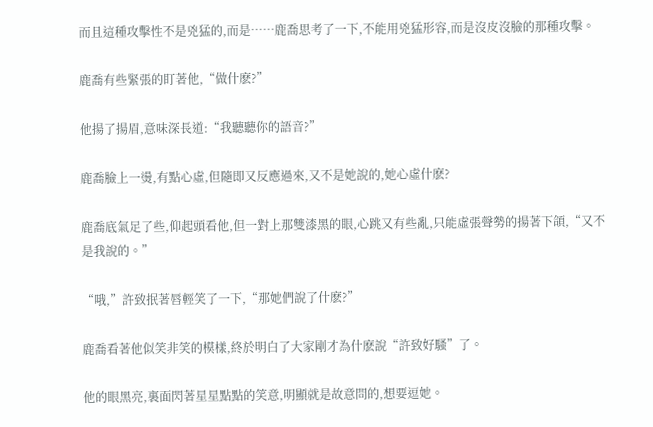而且這種攻擊性不是兇猛的,而是……鹿喬思考了一下,不能用兇猛形容,而是沒皮沒臉的那種攻擊。

鹿喬有些緊張的盯著他,“做什麽?”

他揚了揚眉,意味深長道:“我聽聽你的語音?”

鹿喬臉上一燙,有點心虛,但隨即又反應過來,又不是她說的,她心虛什麽?

鹿喬底氣足了些,仰起頭看他,但一對上那雙漆黑的眼,心跳又有些亂,只能虛張聲勢的揚著下頜,“又不是我說的。”

“哦,”許致抿著唇輕笑了一下,“那她們說了什麽?”

鹿喬看著他似笑非笑的模樣,終於明白了大家剛才為什麽說“許致好騷”了。

他的眼黑亮,裏面閃著星星點點的笑意,明顯就是故意問的,想要逗她。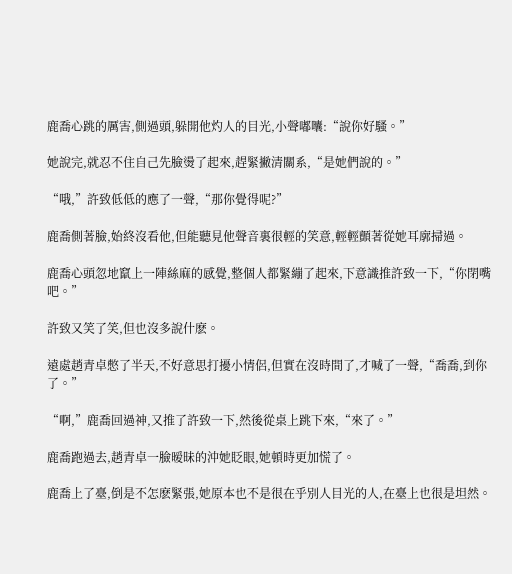鹿喬心跳的厲害,側過頭,躲開他灼人的目光,小聲嘟囔:“說你好騷。”

她說完,就忍不住自己先臉燙了起來,趕緊撇清關系,“是她們說的。”

“哦,”許致低低的應了一聲,“那你覺得呢?”

鹿喬側著臉,始終沒看他,但能聽見他聲音裏很輕的笑意,輕輕顫著從她耳廓掃過。

鹿喬心頭忽地竄上一陣絲麻的感覺,整個人都緊繃了起來,下意識推許致一下,“你閉嘴吧。”

許致又笑了笑,但也沒多說什麽。

遠處趙青卓憋了半天,不好意思打擾小情侶,但實在沒時間了,才喊了一聲,“喬喬,到你了。”

“啊,”鹿喬回過神,又推了許致一下,然後從桌上跳下來,“來了。”

鹿喬跑過去,趙青卓一臉暧昧的沖她眨眼,她頓時更加慌了。

鹿喬上了臺,倒是不怎麽緊張,她原本也不是很在乎別人目光的人,在臺上也很是坦然。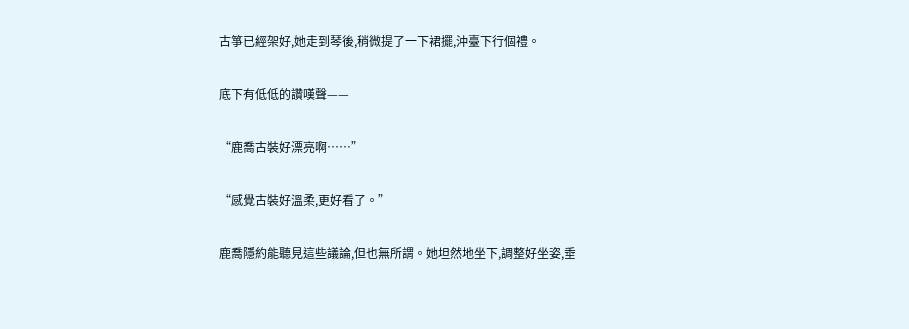古箏已經架好,她走到琴後,稍微提了一下裙擺,沖臺下行個禮。

底下有低低的讚嘆聲——

“鹿喬古裝好漂亮啊……”

“感覺古裝好溫柔,更好看了。”

鹿喬隱約能聽見這些議論,但也無所謂。她坦然地坐下,調整好坐姿,垂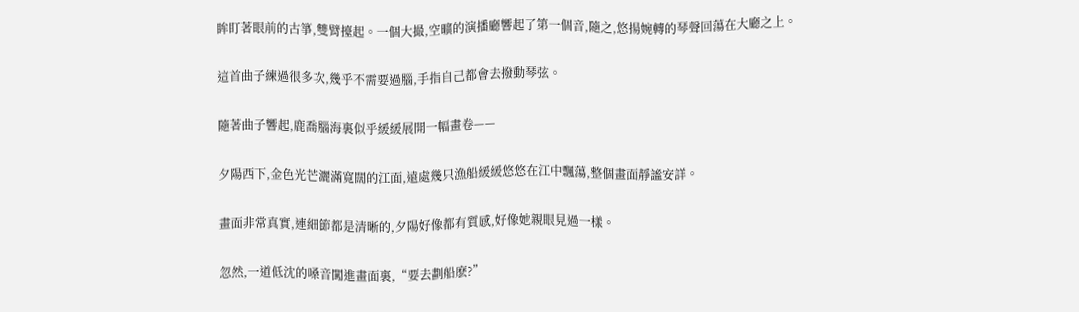眸盯著眼前的古箏,雙臂擡起。一個大撮,空曠的演播廳響起了第一個音,隨之,悠揚婉轉的琴聲回蕩在大廳之上。

這首曲子練過很多次,幾乎不需要過腦,手指自己都會去撥動琴弦。

隨著曲子響起,鹿喬腦海裏似乎緩緩展開一幅畫卷——

夕陽西下,金色光芒灑滿寬闊的江面,遠處幾只漁船緩緩悠悠在江中飄蕩,整個畫面靜謐安詳。

畫面非常真實,連細節都是清晰的,夕陽好像都有質感,好像她親眼見過一樣。

忽然,一道低沈的嗓音闖進畫面裏,“要去劃船麽?”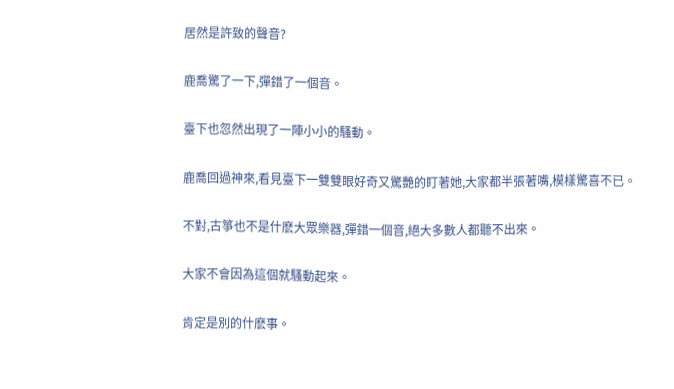居然是許致的聲音?

鹿喬驚了一下,彈錯了一個音。

臺下也忽然出現了一陣小小的騷動。

鹿喬回過神來,看見臺下一雙雙眼好奇又驚艷的盯著她,大家都半張著嘴,模樣驚喜不已。

不對,古箏也不是什麽大眾樂器,彈錯一個音,絕大多數人都聽不出來。

大家不會因為這個就騷動起來。

肯定是別的什麽事。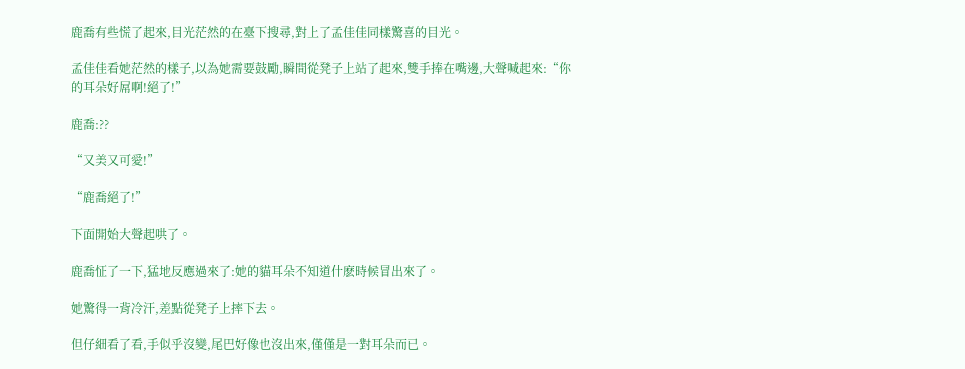鹿喬有些慌了起來,目光茫然的在臺下搜尋,對上了孟佳佳同樣驚喜的目光。

孟佳佳看她茫然的樣子,以為她需要鼓勵,瞬間從凳子上站了起來,雙手捧在嘴邊,大聲喊起來:“你的耳朵好屌啊!絕了!”

鹿喬:??

“又美又可愛!”

“鹿喬絕了!”

下面開始大聲起哄了。

鹿喬怔了一下,猛地反應過來了:她的貓耳朵不知道什麽時候冒出來了。

她驚得一背冷汗,差點從凳子上摔下去。

但仔細看了看,手似乎沒變,尾巴好像也沒出來,僅僅是一對耳朵而已。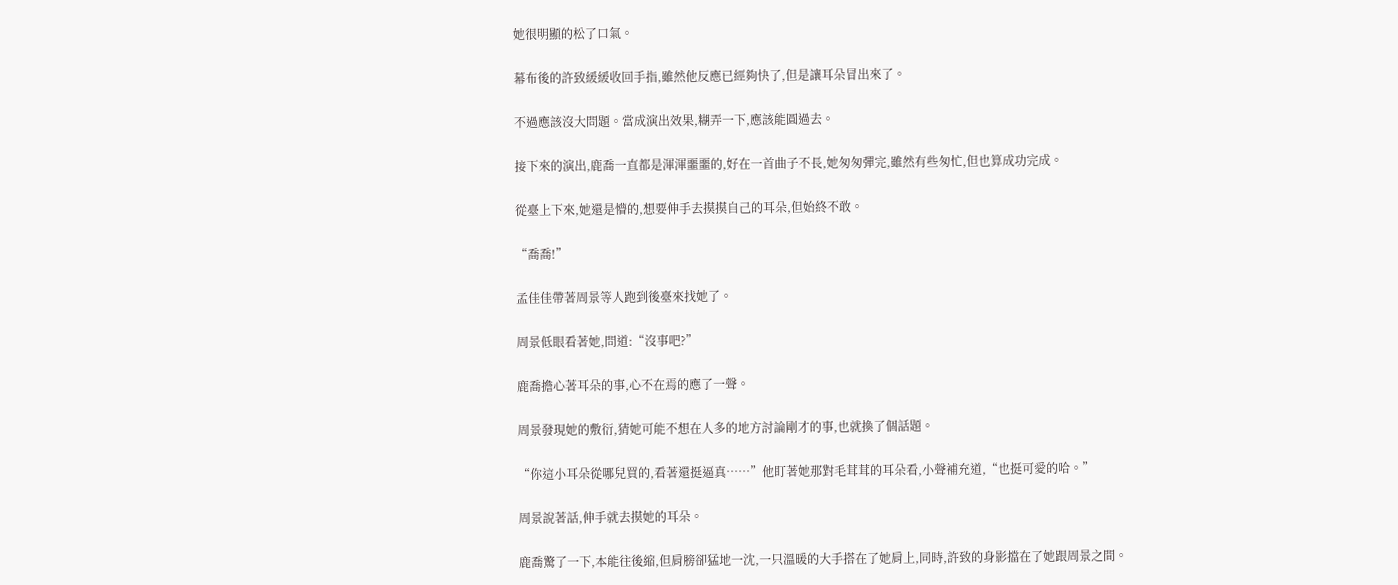她很明顯的松了口氣。

幕布後的許致緩緩收回手指,雖然他反應已經夠快了,但是讓耳朵冒出來了。

不過應該沒大問題。當成演出效果,糊弄一下,應該能圓過去。

接下來的演出,鹿喬一直都是渾渾噩噩的,好在一首曲子不長,她匆匆彈完,雖然有些匆忙,但也算成功完成。

從臺上下來,她還是懵的,想要伸手去摸摸自己的耳朵,但始終不敢。

“喬喬!”

孟佳佳帶著周景等人跑到後臺來找她了。

周景低眼看著她,問道:“沒事吧?”

鹿喬擔心著耳朵的事,心不在焉的應了一聲。

周景發現她的敷衍,猜她可能不想在人多的地方討論剛才的事,也就換了個話題。

“你這小耳朵從哪兒買的,看著還挺逼真……”他盯著她那對毛茸茸的耳朵看,小聲補充道,“也挺可愛的哈。”

周景說著話,伸手就去摸她的耳朵。

鹿喬驚了一下,本能往後縮,但肩膀卻猛地一沈,一只溫暖的大手搭在了她肩上,同時,許致的身影擋在了她跟周景之間。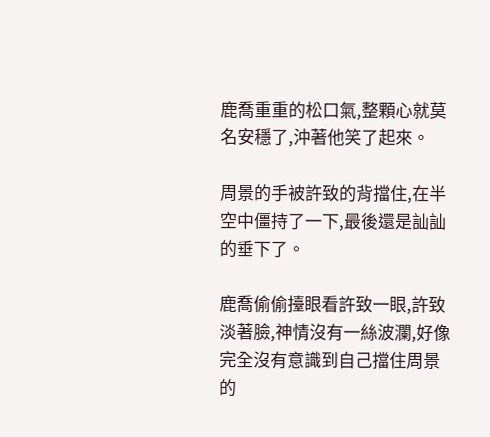鹿喬重重的松口氣,整顆心就莫名安穩了,沖著他笑了起來。

周景的手被許致的背擋住,在半空中僵持了一下,最後還是訕訕的垂下了。

鹿喬偷偷擡眼看許致一眼,許致淡著臉,神情沒有一絲波瀾,好像完全沒有意識到自己擋住周景的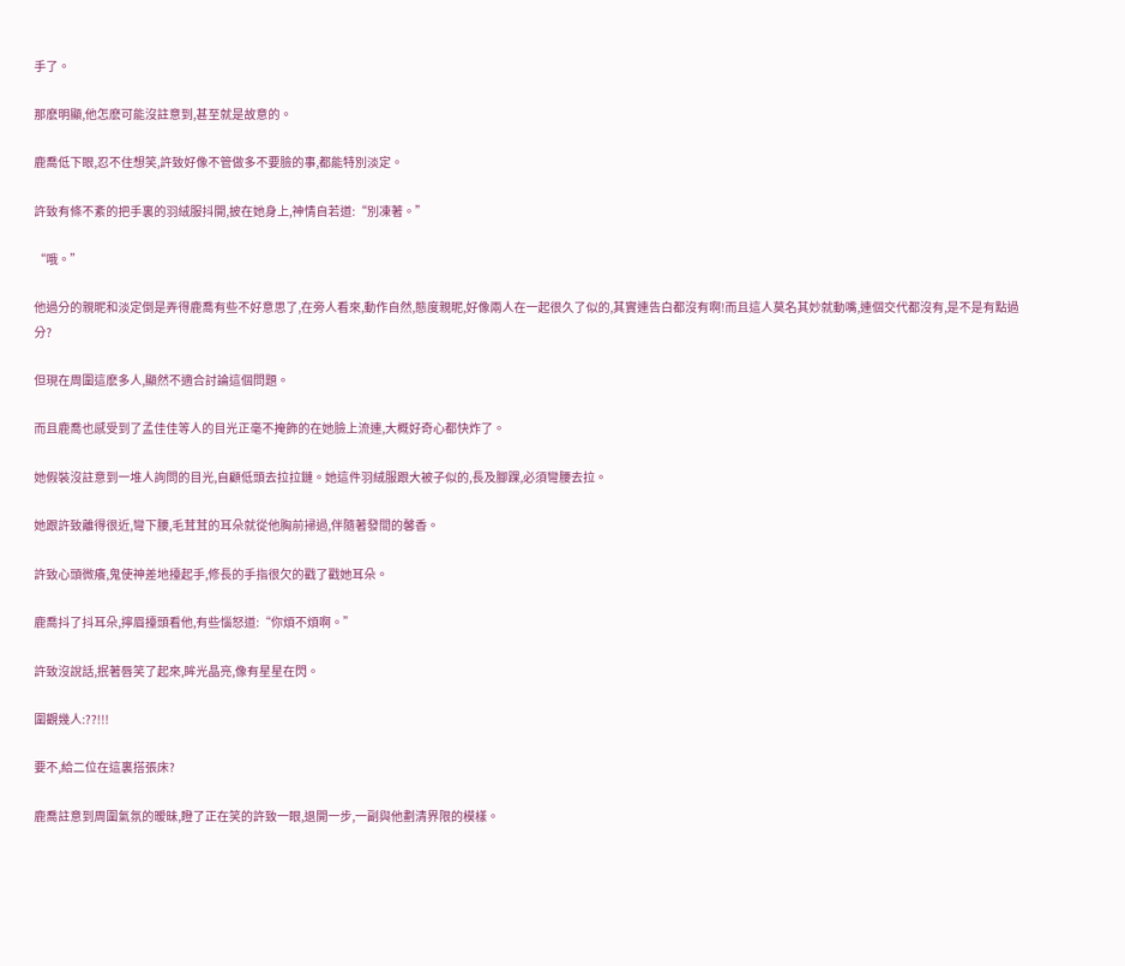手了。

那麽明顯,他怎麽可能沒註意到,甚至就是故意的。

鹿喬低下眼,忍不住想笑,許致好像不管做多不要臉的事,都能特別淡定。

許致有條不紊的把手裏的羽絨服抖開,披在她身上,神情自若道:“別凍著。”

“哦。”

他過分的親昵和淡定倒是弄得鹿喬有些不好意思了,在旁人看來,動作自然,態度親昵,好像兩人在一起很久了似的,其實連告白都沒有啊!而且這人莫名其妙就動嘴,連個交代都沒有,是不是有點過分?

但現在周圍這麽多人,顯然不適合討論這個問題。

而且鹿喬也感受到了孟佳佳等人的目光正毫不掩飾的在她臉上流連,大概好奇心都快炸了。

她假裝沒註意到一堆人詢問的目光,自顧低頭去拉拉鏈。她這件羽絨服跟大被子似的,長及腳踝,必須彎腰去拉。

她跟許致離得很近,彎下腰,毛茸茸的耳朵就從他胸前掃過,伴隨著發間的馨香。

許致心頭微癢,鬼使神差地擡起手,修長的手指很欠的戳了戳她耳朵。

鹿喬抖了抖耳朵,擰眉擡頭看他,有些惱怒道:“你煩不煩啊。”

許致沒說話,抿著唇笑了起來,眸光晶亮,像有星星在閃。

圍觀幾人:??!!!

要不,給二位在這裏搭張床?

鹿喬註意到周圍氣氛的暧昧,瞪了正在笑的許致一眼,退開一步,一副與他劃清界限的模樣。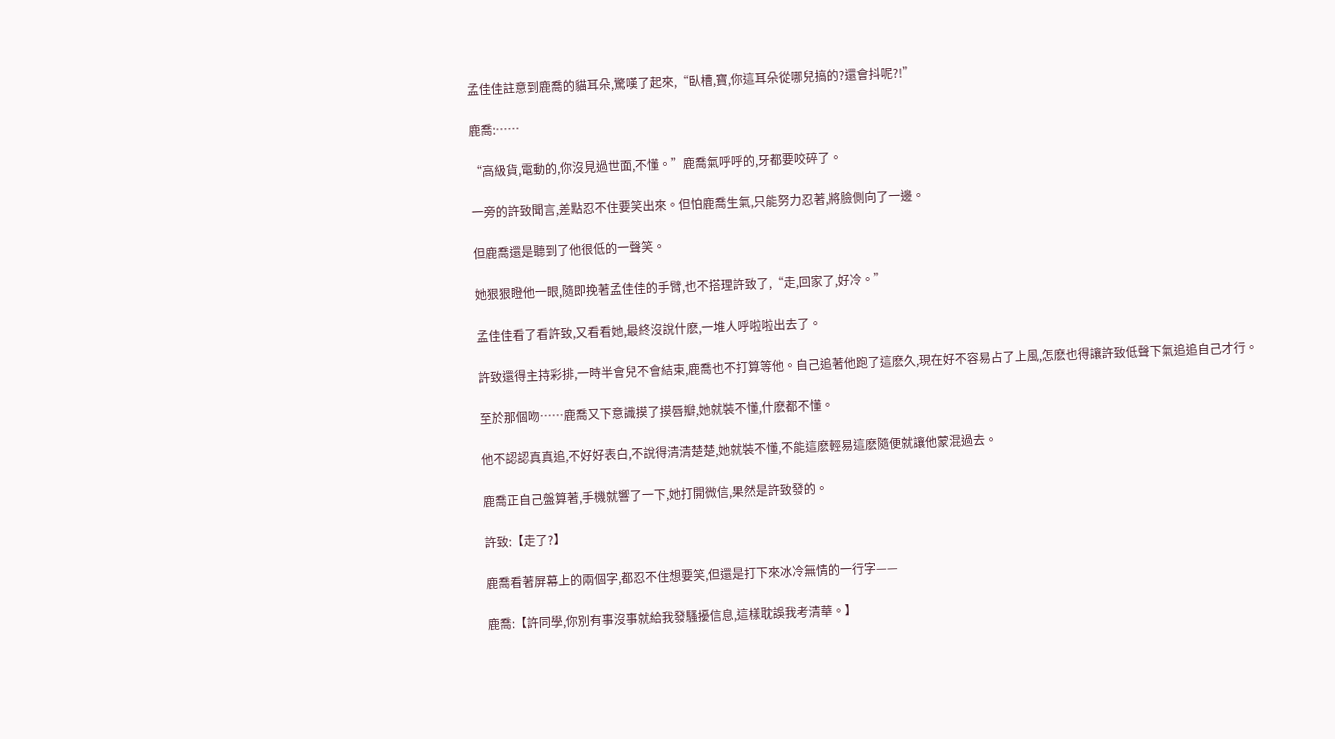孟佳佳註意到鹿喬的貓耳朵,驚嘆了起來,“臥槽,寶,你這耳朵從哪兒搞的?還會抖呢?!”

鹿喬:……

“高級貨,電動的,你沒見過世面,不懂。”鹿喬氣呼呼的,牙都要咬碎了。

一旁的許致聞言,差點忍不住要笑出來。但怕鹿喬生氣,只能努力忍著,將臉側向了一邊。

但鹿喬還是聽到了他很低的一聲笑。

她狠狠瞪他一眼,隨即挽著孟佳佳的手臂,也不搭理許致了,“走,回家了,好冷。”

孟佳佳看了看許致,又看看她,最終沒說什麽,一堆人呼啦啦出去了。

許致還得主持彩排,一時半會兒不會結束,鹿喬也不打算等他。自己追著他跑了這麽久,現在好不容易占了上風,怎麽也得讓許致低聲下氣追追自己才行。

至於那個吻……鹿喬又下意識摸了摸唇瓣,她就裝不懂,什麽都不懂。

他不認認真真追,不好好表白,不說得清清楚楚,她就裝不懂,不能這麽輕易這麽隨便就讓他蒙混過去。

鹿喬正自己盤算著,手機就響了一下,她打開微信,果然是許致發的。

許致:【走了?】

鹿喬看著屏幕上的兩個字,都忍不住想要笑,但還是打下來冰冷無情的一行字——

鹿喬:【許同學,你別有事沒事就給我發騷擾信息,這樣耽誤我考清華。】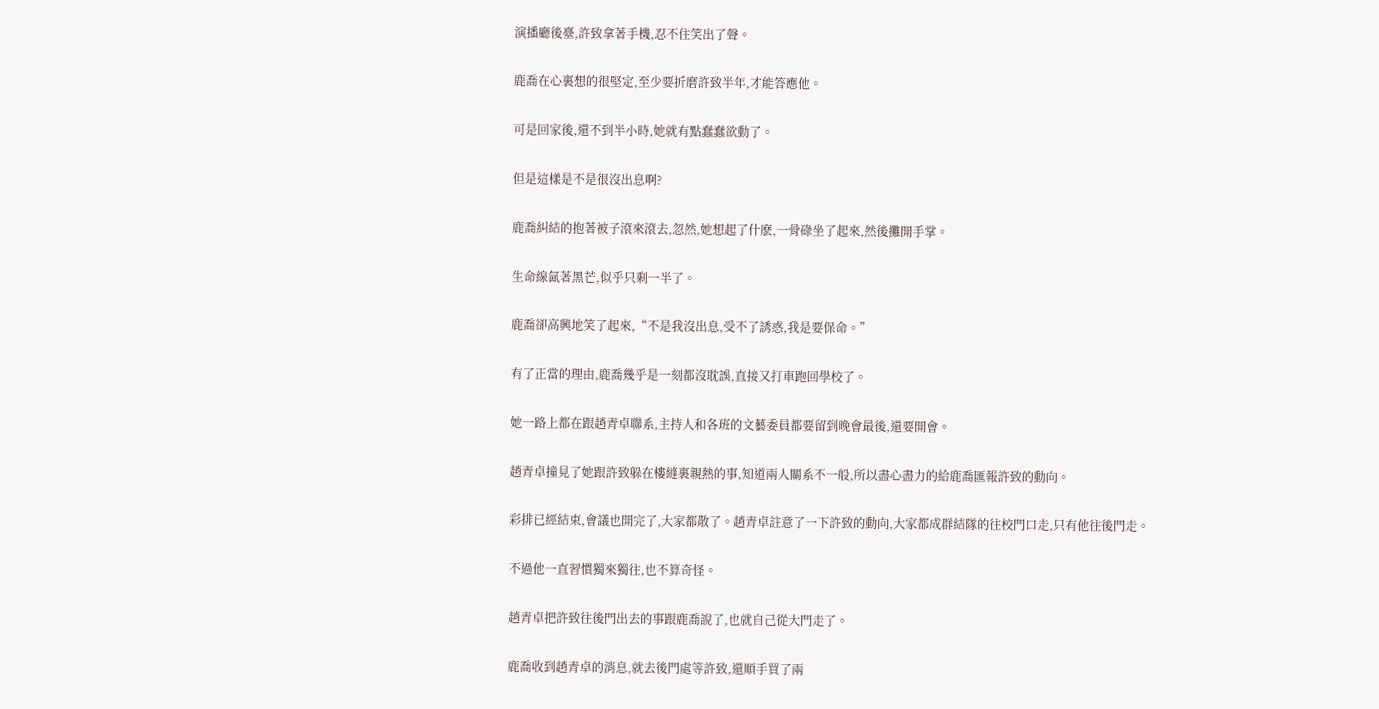演播廳後臺,許致拿著手機,忍不住笑出了聲。

鹿喬在心裏想的很堅定,至少要折磨許致半年,才能答應他。

可是回家後,還不到半小時,她就有點蠢蠢欲動了。

但是這樣是不是很沒出息啊?

鹿喬糾結的抱著被子滾來滾去,忽然,她想起了什麽,一骨碌坐了起來,然後攤開手掌。

生命線氤著黑芒,似乎只剩一半了。

鹿喬卻高興地笑了起來,“不是我沒出息,受不了誘惑,我是要保命。”

有了正當的理由,鹿喬幾乎是一刻都沒耽誤,直接又打車跑回學校了。

她一路上都在跟趙青卓聯系,主持人和各班的文藝委員都要留到晚會最後,還要開會。

趙青卓撞見了她跟許致躲在樓縫裏親熱的事,知道兩人關系不一般,所以盡心盡力的給鹿喬匯報許致的動向。

彩排已經結束,會議也開完了,大家都散了。趙青卓註意了一下許致的動向,大家都成群結隊的往校門口走,只有他往後門走。

不過他一直習慣獨來獨往,也不算奇怪。

趙青卓把許致往後門出去的事跟鹿喬說了,也就自己從大門走了。

鹿喬收到趙青卓的消息,就去後門處等許致,還順手買了兩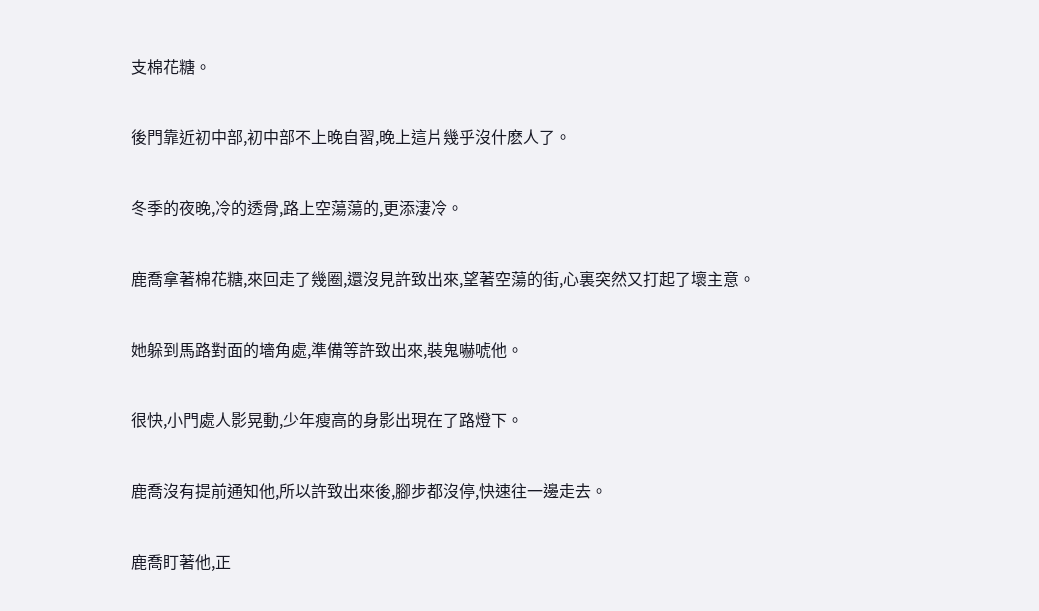支棉花糖。

後門靠近初中部,初中部不上晚自習,晚上這片幾乎沒什麽人了。

冬季的夜晚,冷的透骨,路上空蕩蕩的,更添淒冷。

鹿喬拿著棉花糖,來回走了幾圈,還沒見許致出來,望著空蕩的街,心裏突然又打起了壞主意。

她躲到馬路對面的墻角處,準備等許致出來,裝鬼嚇唬他。

很快,小門處人影晃動,少年瘦高的身影出現在了路燈下。

鹿喬沒有提前通知他,所以許致出來後,腳步都沒停,快速往一邊走去。

鹿喬盯著他,正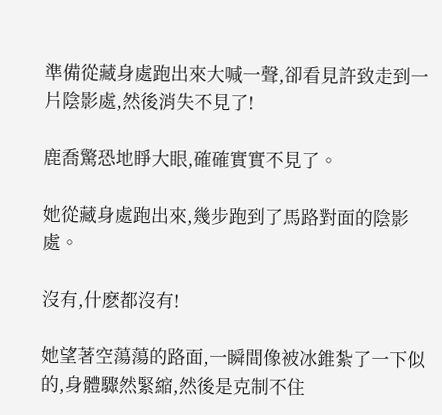準備從藏身處跑出來大喊一聲,卻看見許致走到一片陰影處,然後消失不見了!

鹿喬驚恐地睜大眼,確確實實不見了。

她從藏身處跑出來,幾步跑到了馬路對面的陰影處。

沒有,什麽都沒有!

她望著空蕩蕩的路面,一瞬間像被冰錐紮了一下似的,身體驟然緊縮,然後是克制不住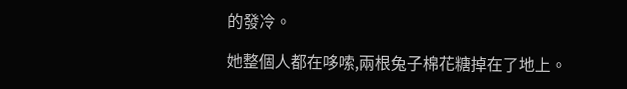的發冷。

她整個人都在哆嗦,兩根兔子棉花糖掉在了地上。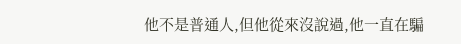他不是普通人,但他從來沒說過,他一直在騙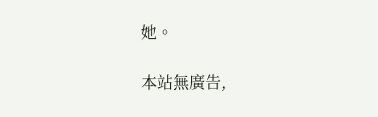她。

本站無廣告,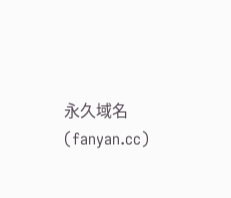永久域名(fanyan.cc)